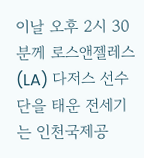이날 오후 2시 30분께 로스앤젤레스(LA) 다저스 선수단을 태운 전세기는 인천국제공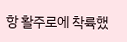항 활주로에 착륙했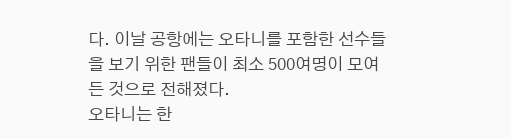다. 이날 공항에는 오타니를 포함한 선수들을 보기 위한 팬들이 최소 500여명이 모여든 것으로 전해졌다.
오타니는 한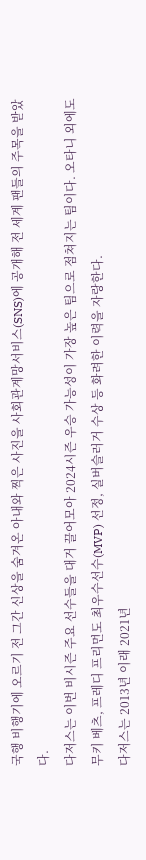국행 비행기에 오르기 전 그간 신상을 숨겨온 아내와 찍은 사진을 사회관계망서비스(SNS)에 공개해 전 세계 팬들의 주목을 받았다.
다저스는 이번 비시즌 주요 선수들을 대거 끌어모아 2024시즌 우승 가능성이 가장 높은 팀으로 점쳐지는 팀이다. 오타니 외에도 무키 베츠, 프레디 프리먼도 최우수선수(MVP) 선정, 실버슬러거 수상 등 화려한 이력을 자랑한다.
다저스는 2013년 이래 2021년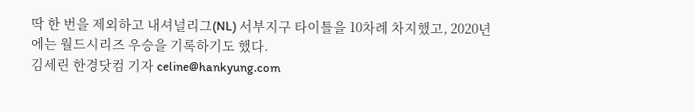딱 한 번을 제외하고 내셔널리그(NL) 서부지구 타이틀을 10차례 차지했고, 2020년에는 월드시리즈 우승을 기록하기도 했다.
김세린 한경닷컴 기자 celine@hankyung.com